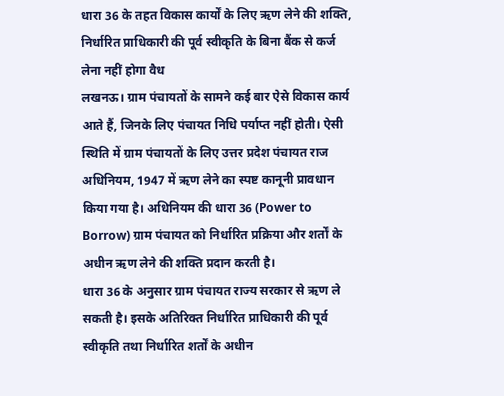धारा 36 के तहत विकास कार्यों के लिए ऋण लेने की शक्ति, निर्धारित प्राधिकारी की पूर्व स्वीकृति के बिना बैंक से कर्ज लेना नहीं होगा वैध
लखनऊ। ग्राम पंचायतों के सामने कई बार ऐसे विकास कार्य आते हैं, जिनके लिए पंचायत निधि पर्याप्त नहीं होती। ऐसी स्थिति में ग्राम पंचायतों के लिए उत्तर प्रदेश पंचायत राज अधिनियम, 1947 में ऋण लेने का स्पष्ट कानूनी प्रावधान किया गया है। अधिनियम की धारा 36 (Power to Borrow) ग्राम पंचायत को निर्धारित प्रक्रिया और शर्तों के अधीन ऋण लेने की शक्ति प्रदान करती है।
धारा 36 के अनुसार ग्राम पंचायत राज्य सरकार से ऋण ले सकती है। इसके अतिरिक्त निर्धारित प्राधिकारी की पूर्व स्वीकृति तथा निर्धारित शर्तों के अधीन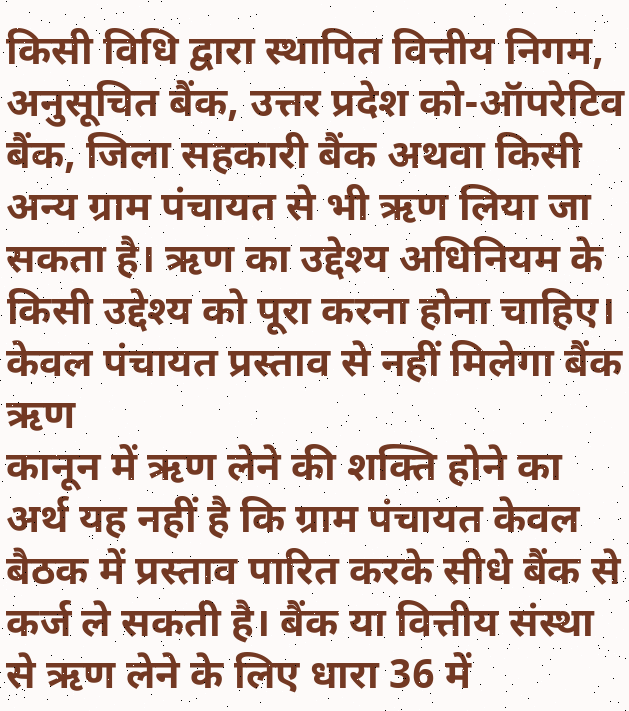किसी विधि द्वारा स्थापित वित्तीय निगम, अनुसूचित बैंक, उत्तर प्रदेश को-ऑपरेटिव बैंक, जिला सहकारी बैंक अथवा किसी अन्य ग्राम पंचायत से भी ऋण लिया जा सकता है। ऋण का उद्देश्य अधिनियम के किसी उद्देश्य को पूरा करना होना चाहिए।
केवल पंचायत प्रस्ताव से नहीं मिलेगा बैंक ऋण
कानून में ऋण लेने की शक्ति होने का अर्थ यह नहीं है कि ग्राम पंचायत केवल बैठक में प्रस्ताव पारित करके सीधे बैंक से कर्ज ले सकती है। बैंक या वित्तीय संस्था से ऋण लेने के लिए धारा 36 में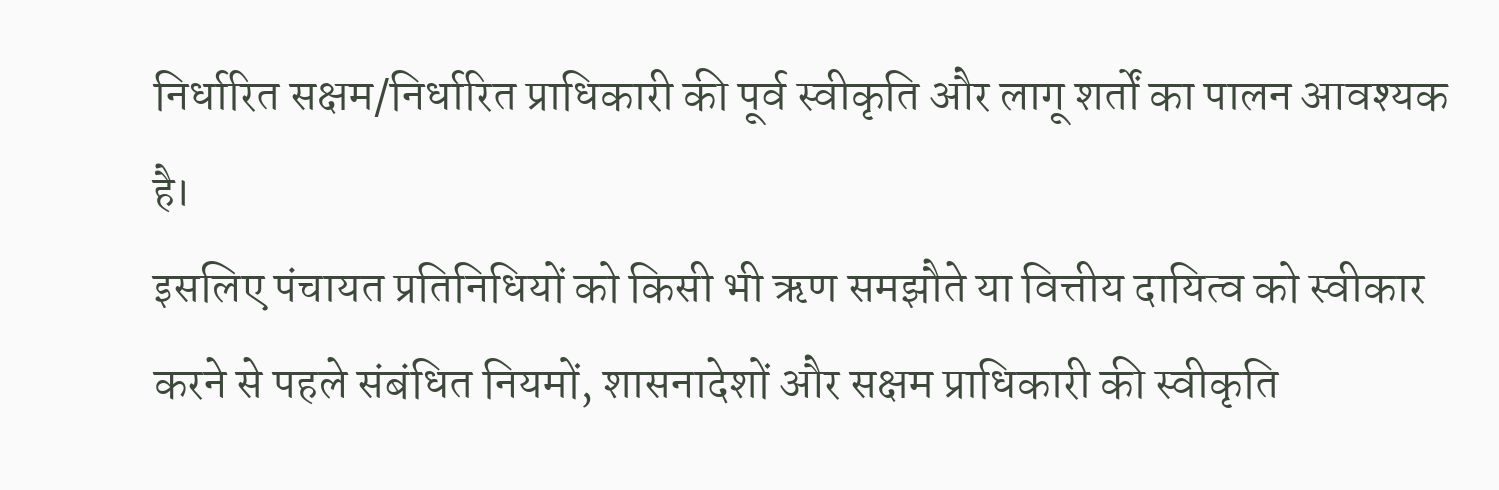निर्धारित सक्षम/निर्धारित प्राधिकारी की पूर्व स्वीकृति और लागू शर्तों का पालन आवश्यक है।
इसलिए पंचायत प्रतिनिधियों को किसी भी ऋण समझौते या वित्तीय दायित्व को स्वीकार करने से पहले संबंधित नियमों, शासनादेशों और सक्षम प्राधिकारी की स्वीकृति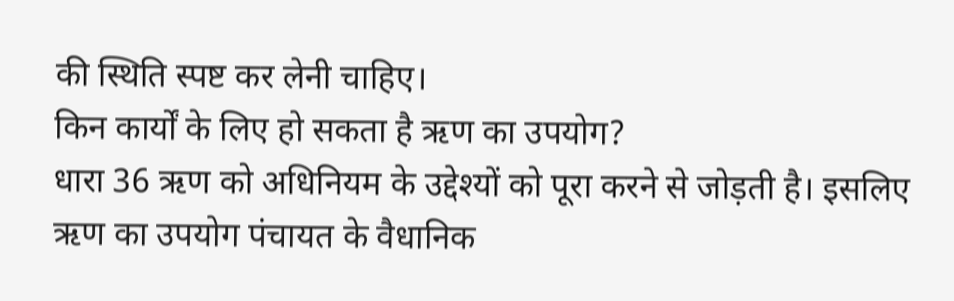की स्थिति स्पष्ट कर लेनी चाहिए।
किन कार्यों के लिए हो सकता है ऋण का उपयोग?
धारा 36 ऋण को अधिनियम के उद्देश्यों को पूरा करने से जोड़ती है। इसलिए ऋण का उपयोग पंचायत के वैधानिक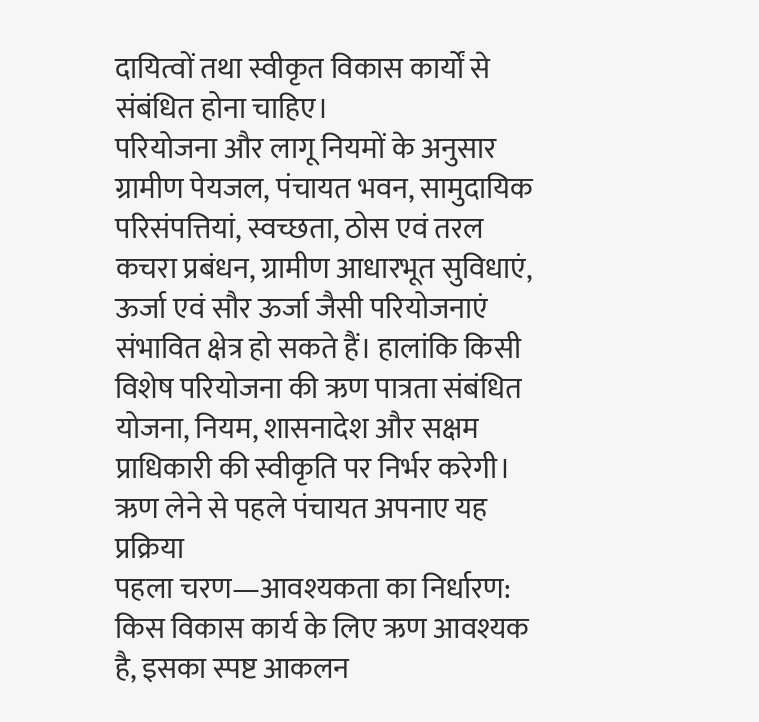दायित्वों तथा स्वीकृत विकास कार्यों से संबंधित होना चाहिए।
परियोजना और लागू नियमों के अनुसार ग्रामीण पेयजल, पंचायत भवन, सामुदायिक परिसंपत्तियां, स्वच्छता, ठोस एवं तरल कचरा प्रबंधन, ग्रामीण आधारभूत सुविधाएं, ऊर्जा एवं सौर ऊर्जा जैसी परियोजनाएं संभावित क्षेत्र हो सकते हैं। हालांकि किसी विशेष परियोजना की ऋण पात्रता संबंधित योजना, नियम, शासनादेश और सक्षम प्राधिकारी की स्वीकृति पर निर्भर करेगी।
ऋण लेने से पहले पंचायत अपनाए यह प्रक्रिया
पहला चरण—आवश्यकता का निर्धारण:
किस विकास कार्य के लिए ऋण आवश्यक है, इसका स्पष्ट आकलन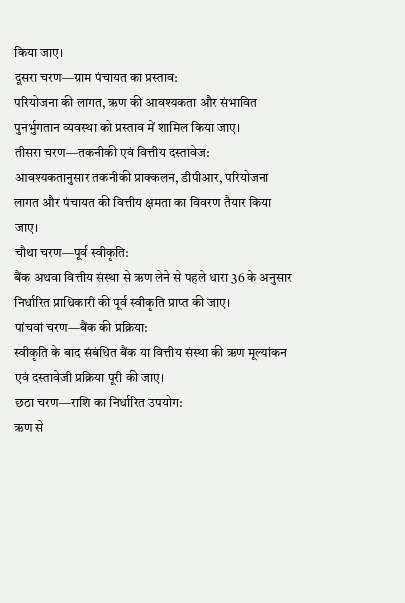किया जाए।
दूसरा चरण—ग्राम पंचायत का प्रस्ताव:
परियोजना की लागत, ऋण की आवश्यकता और संभावित पुनर्भुगतान व्यवस्था को प्रस्ताव में शामिल किया जाए।
तीसरा चरण—तकनीकी एवं वित्तीय दस्तावेज:
आवश्यकतानुसार तकनीकी प्राक्कलन, डीपीआर, परियोजना लागत और पंचायत की वित्तीय क्षमता का विवरण तैयार किया जाए।
चौथा चरण—पूर्व स्वीकृति:
बैंक अथवा वित्तीय संस्था से ऋण लेने से पहले धारा 36 के अनुसार निर्धारित प्राधिकारी की पूर्व स्वीकृति प्राप्त की जाए।
पांचवां चरण—बैंक की प्रक्रिया:
स्वीकृति के बाद संबंधित बैंक या वित्तीय संस्था की ऋण मूल्यांकन एवं दस्तावेजी प्रक्रिया पूरी की जाए।
छठा चरण—राशि का निर्धारित उपयोग:
ऋण से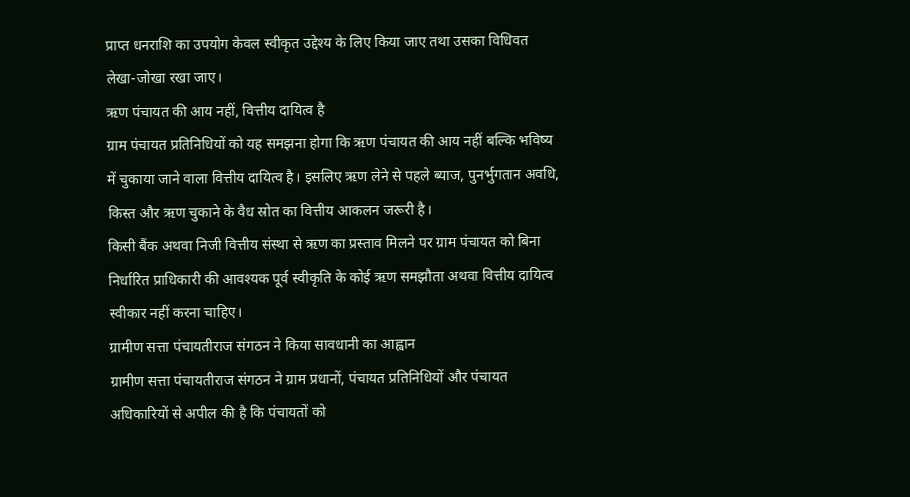प्राप्त धनराशि का उपयोग केवल स्वीकृत उद्देश्य के लिए किया जाए तथा उसका विधिवत लेखा-जोखा रखा जाए।
ऋण पंचायत की आय नहीं, वित्तीय दायित्व है
ग्राम पंचायत प्रतिनिधियों को यह समझना होगा कि ऋण पंचायत की आय नहीं बल्कि भविष्य में चुकाया जाने वाला वित्तीय दायित्व है। इसलिए ऋण लेने से पहले ब्याज, पुनर्भुगतान अवधि, किस्त और ऋण चुकाने के वैध स्रोत का वित्तीय आकलन जरूरी है।
किसी बैंक अथवा निजी वित्तीय संस्था से ऋण का प्रस्ताव मिलने पर ग्राम पंचायत को बिना निर्धारित प्राधिकारी की आवश्यक पूर्व स्वीकृति के कोई ऋण समझौता अथवा वित्तीय दायित्व स्वीकार नहीं करना चाहिए।
ग्रामीण सत्ता पंचायतीराज संगठन ने किया सावधानी का आह्वान
ग्रामीण सत्ता पंचायतीराज संगठन ने ग्राम प्रधानों, पंचायत प्रतिनिधियों और पंचायत अधिकारियों से अपील की है कि पंचायतों को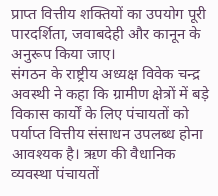प्राप्त वित्तीय शक्तियों का उपयोग पूरी पारदर्शिता, जवाबदेही और कानून के अनुरूप किया जाए।
संगठन के राष्ट्रीय अध्यक्ष विवेक चन्द्र अवस्थी ने कहा कि ग्रामीण क्षेत्रों में बड़े विकास कार्यों के लिए पंचायतों को पर्याप्त वित्तीय संसाधन उपलब्ध होना आवश्यक है। ऋण की वैधानिक व्यवस्था पंचायतों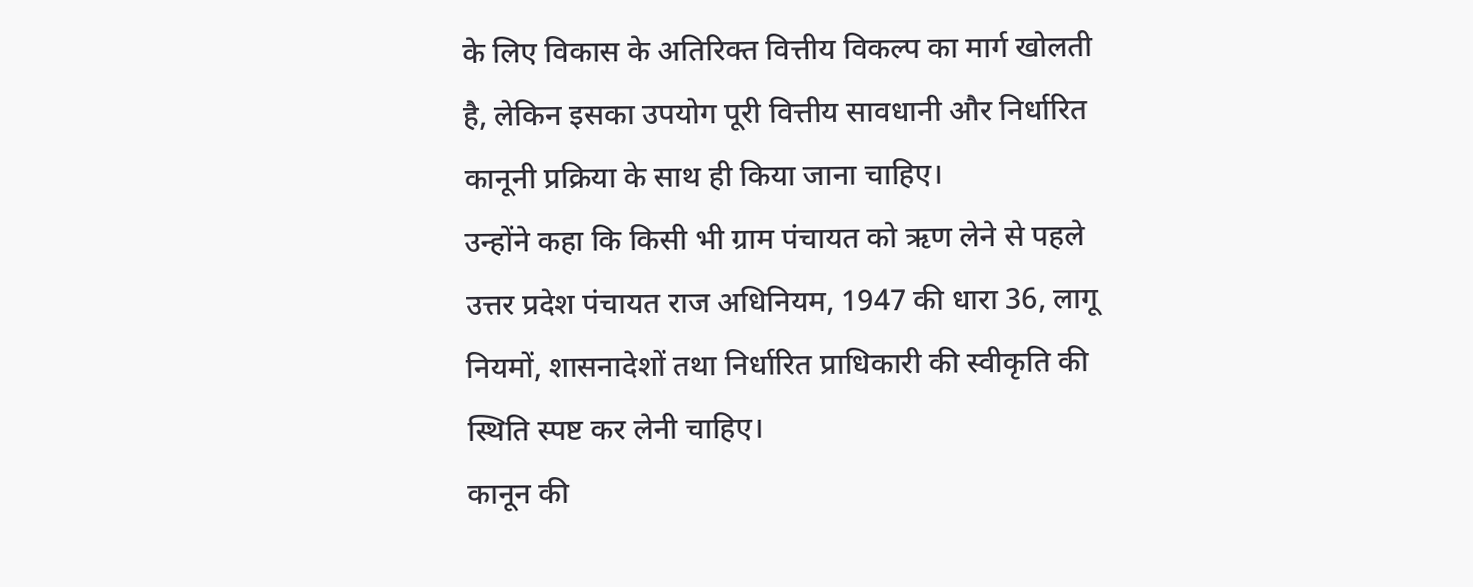के लिए विकास के अतिरिक्त वित्तीय विकल्प का मार्ग खोलती है, लेकिन इसका उपयोग पूरी वित्तीय सावधानी और निर्धारित कानूनी प्रक्रिया के साथ ही किया जाना चाहिए।
उन्होंने कहा कि किसी भी ग्राम पंचायत को ऋण लेने से पहले उत्तर प्रदेश पंचायत राज अधिनियम, 1947 की धारा 36, लागू नियमों, शासनादेशों तथा निर्धारित प्राधिकारी की स्वीकृति की स्थिति स्पष्ट कर लेनी चाहिए।
कानून की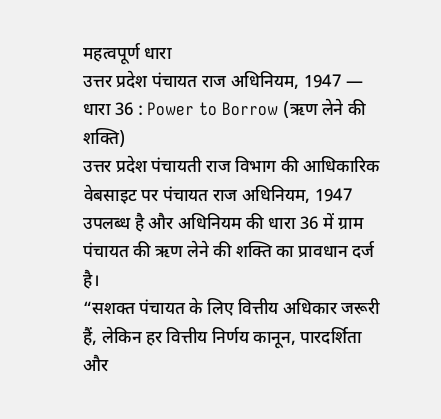महत्वपूर्ण धारा
उत्तर प्रदेश पंचायत राज अधिनियम, 1947 — धारा 36 : Power to Borrow (ऋण लेने की शक्ति)
उत्तर प्रदेश पंचायती राज विभाग की आधिकारिक वेबसाइट पर पंचायत राज अधिनियम, 1947 उपलब्ध है और अधिनियम की धारा 36 में ग्राम पंचायत की ऋण लेने की शक्ति का प्रावधान दर्ज है।
“सशक्त पंचायत के लिए वित्तीय अधिकार जरूरी हैं, लेकिन हर वित्तीय निर्णय कानून, पारदर्शिता और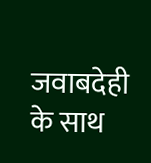जवाबदेही के साथ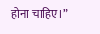होना चाहिए।”